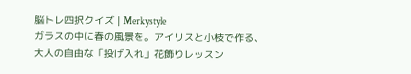脳トレ四択クイズ | Merkystyle
ガラスの中に春の風景を。アイリスと小枝で作る、大人の自由な「投げ入れ」花飾りレッスン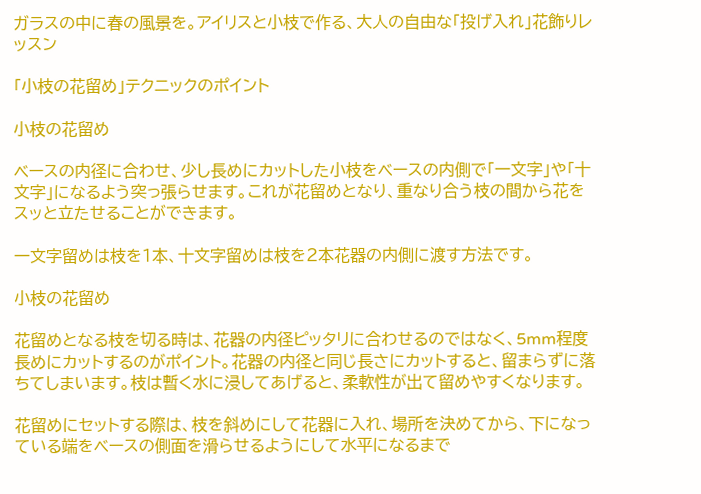ガラスの中に春の風景を。アイリスと小枝で作る、大人の自由な「投げ入れ」花飾りレッスン

「小枝の花留め」テクニックのポイント

小枝の花留め

ベースの内径に合わせ、少し長めにカットした小枝をベースの内側で「一文字」や「十文字」になるよう突っ張らせます。これが花留めとなり、重なり合う枝の間から花をスッと立たせることができます。

一文字留めは枝を1本、十文字留めは枝を2本花器の内側に渡す方法です。

小枝の花留め

花留めとなる枝を切る時は、花器の内径ピッタリに合わせるのではなく、5mm程度長めにカットするのがポイント。花器の内径と同じ長さにカットすると、留まらずに落ちてしまいます。枝は暫く水に浸してあげると、柔軟性が出て留めやすくなります。

花留めにセットする際は、枝を斜めにして花器に入れ、場所を決めてから、下になっている端をベースの側面を滑らせるようにして水平になるまで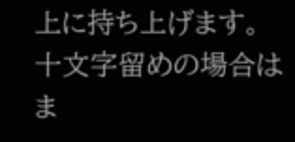上に持ち上げます。十文字留めの場合はま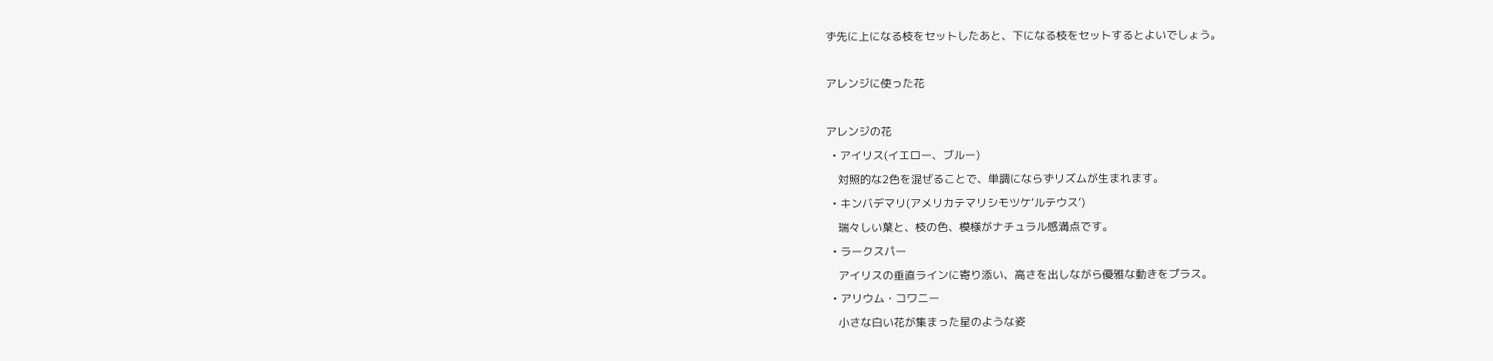ず先に上になる枝をセットしたあと、下になる枝をセットするとよいでしょう。

アレンジに使った花

アレンジの花
  • アイリス(イエロー、ブルー)
    対照的な2色を混ぜることで、単調にならずリズムが生まれます。
  • キンバデマリ(アメリカテマリシモツケ‘ルテウス’)
    瑞々しい葉と、枝の色、模様がナチュラル感満点です。
  • ラークスパー
    アイリスの垂直ラインに寄り添い、高さを出しながら優雅な動きをプラス。
  • アリウム・コワニー
    小さな白い花が集まった星のような姿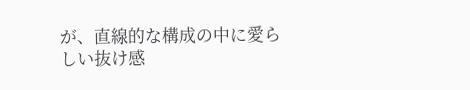が、直線的な構成の中に愛らしい抜け感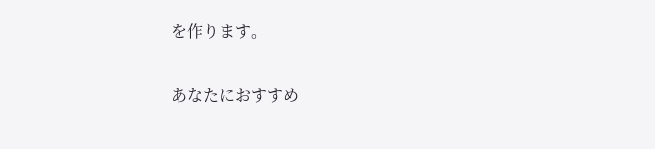を作ります。

あなたにおすすめ